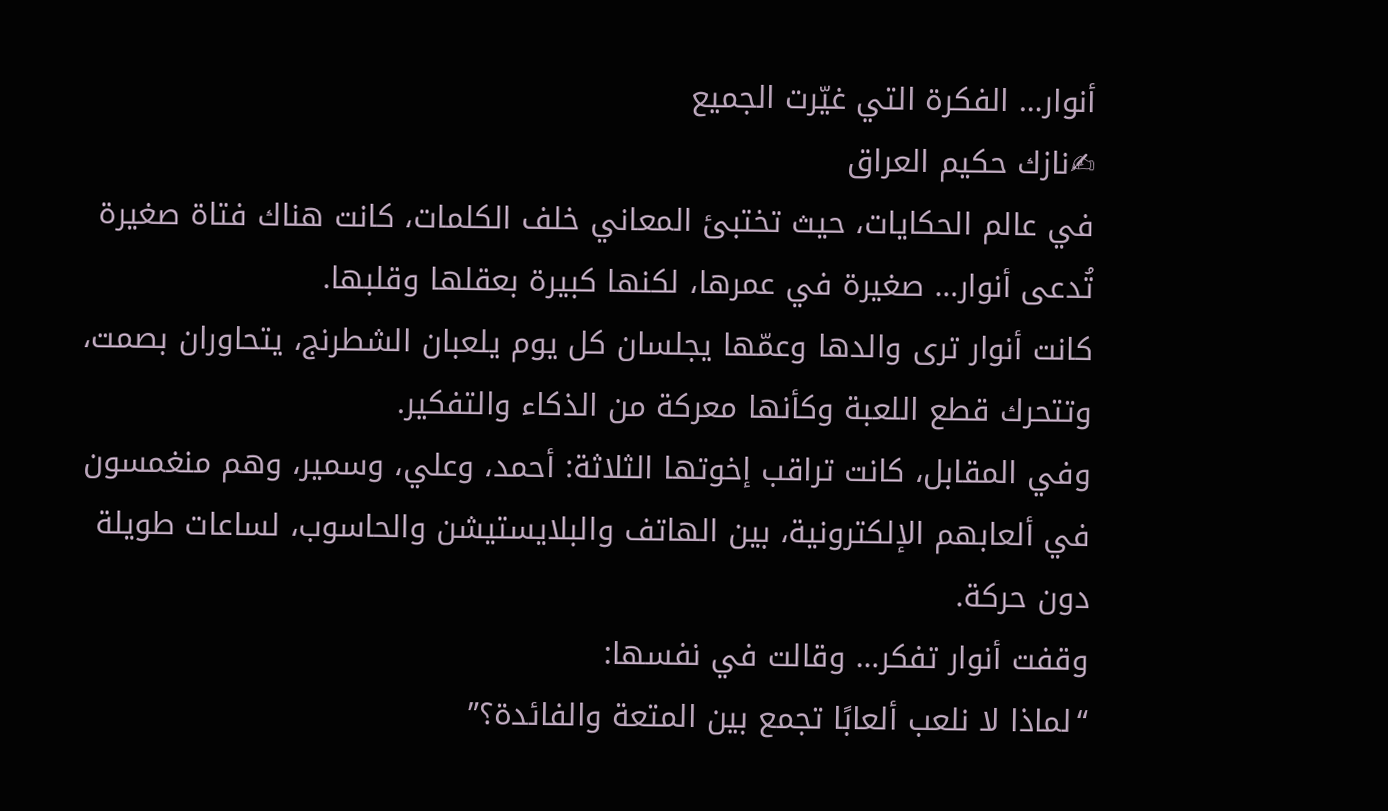أنوار… الفكرة التي غيّرت الجميع
✍نازك حكيم العراق
في عالم الحكايات، حيث تختبئ المعاني خلف الكلمات، كانت هناك فتاة صغيرة تُدعى أنوار… صغيرة في عمرها، لكنها كبيرة بعقلها وقلبها.
كانت أنوار ترى والدها وعمّها يجلسان كل يوم يلعبان الشطرنج، يتحاوران بصمت، وتتحرك قطع اللعبة وكأنها معركة من الذكاء والتفكير.
وفي المقابل، كانت تراقب إخوتها الثلاثة: أحمد، وعلي، وسمير، وهم منغمسون في ألعابهم الإلكترونية، بين الهاتف والبلايستيشن والحاسوب، لساعات طويلة دون حركة.
وقفت أنوار تفكر… وقالت في نفسها:
“لماذا لا نلعب ألعابًا تجمع بين المتعة والفائدة؟”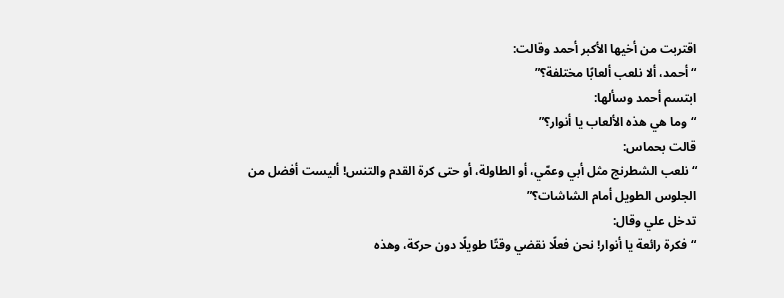اقتربت من أخيها الأكبر أحمد وقالت:
“أحمد، ألا نلعب ألعابًا مختلفة؟”
ابتسم أحمد وسألها:
“وما هي هذه الألعاب يا أنوار؟”
قالت بحماس:
“نلعب الشطرنج مثل أبي وعمّي، أو الطاولة، أو حتى كرة القدم والتنس! أليست أفضل من الجلوس الطويل أمام الشاشات؟”
تدخل علي وقال:
“فكرة رائعة يا أنوار! نحن فعلًا نقضي وقتًا طويلًا دون حركة، وهذه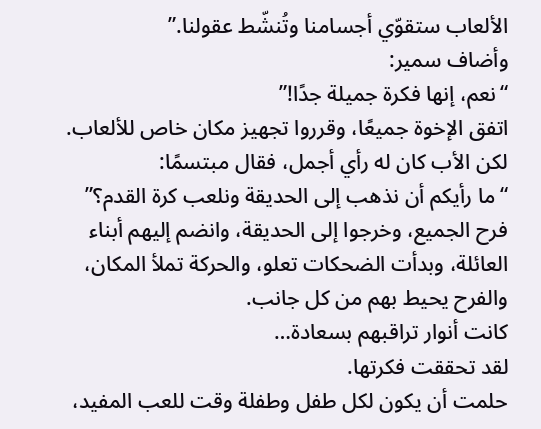الألعاب ستقوّي أجسامنا وتُنشّط عقولنا.”
وأضاف سمير:
“نعم، إنها فكرة جميلة جدًا!”
اتفق الإخوة جميعًا، وقرروا تجهيز مكان خاص للألعاب.
لكن الأب كان له رأي أجمل، فقال مبتسمًا:
“ما رأيكم أن نذهب إلى الحديقة ونلعب كرة القدم؟”
فرح الجميع، وخرجوا إلى الحديقة، وانضم إليهم أبناء العائلة، وبدأت الضحكات تعلو، والحركة تملأ المكان، والفرح يحيط بهم من كل جانب.
كانت أنوار تراقبهم بسعادة…
لقد تحققت فكرتها.
حلمت أن يكون لكل طفل وطفلة وقت للعب المفيد،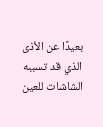بعيدًا عن الأذى الذي قد تسببه الشاشات للعين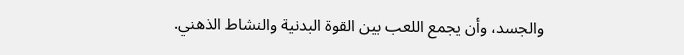والجسد، وأن يجمع اللعب بين القوة البدنية والنشاط الذهني.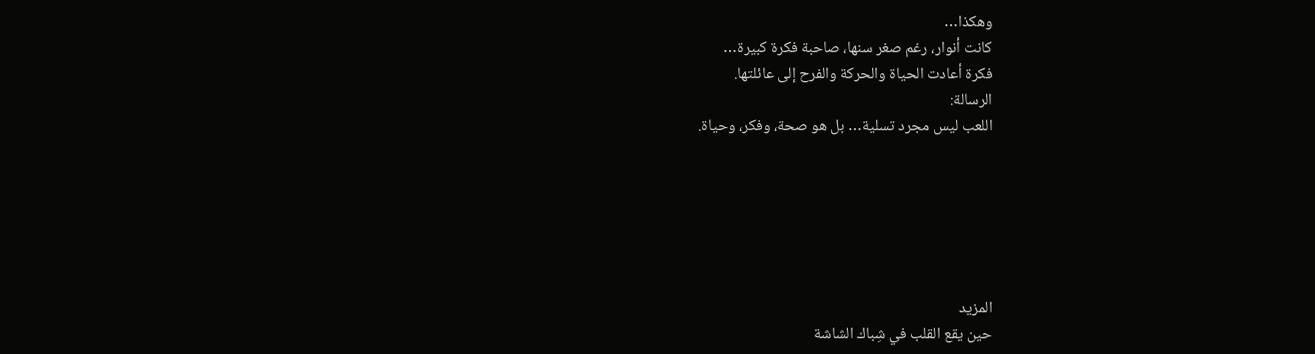وهكذا…
كانت أنوار، رغم صغر سنها، صاحبة فكرة كبيرة…
فكرة أعادت الحياة والحركة والفرح إلى عائلتها.
الرسالة:
اللعب ليس مجرد تسلية… بل هو صحة، وفكر، وحياة.






المزيد
حين يقع القلب في شِباك الشاشة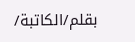بقلم/الكاتبة/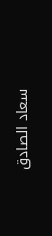سعاد الصادق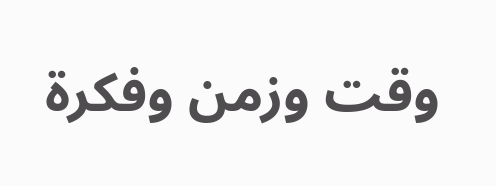وقت وزمن وفكرة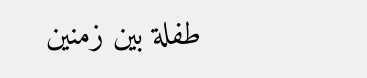طفلة بين زمنين